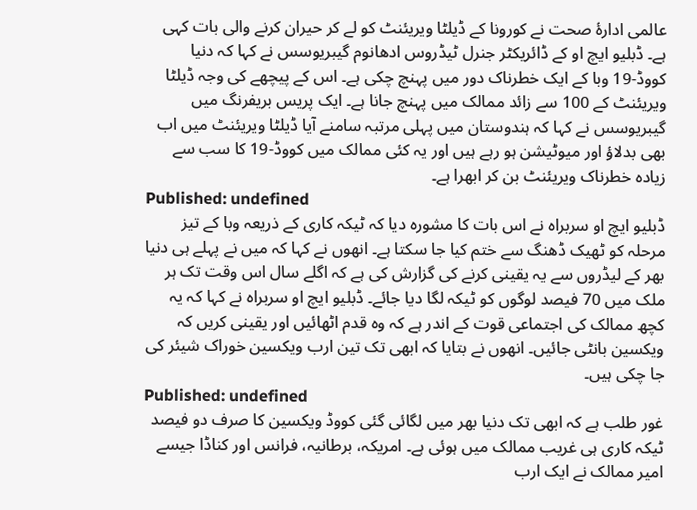عالمی ادارۂ صحت نے کورونا کے ڈیلٹا ویریئنٹ کو لے کر حیران کرنے والی بات کہی ہے۔ ڈبلیو ایچ او کے ڈائریکٹر جنرل ٹیڈروس ادھانوم گیبریوسس نے کہا کہ دنیا کووڈ-19 وبا کے ایک خطرناک دور میں پہنچ چکی ہے۔ اس کے پیچھے کی وجہ ڈیلٹا ویریئنٹ کے 100 سے زائد ممالک میں پہنچ جانا ہے۔ ایک پریس بریفرنگ میں گیبریوسس نے کہا کہ ہندوستان میں پہلی مرتبہ سامنے آیا ڈیلٹا ویریئنٹ میں اب بھی بدلاؤ اور میوٹیشن ہو رہے ہیں اور یہ کئی ممالک میں کووڈ-19 کا سب سے زیادہ خطرناک ویریئنٹ بن کر ابھرا ہے۔
Published: undefined
ڈبلیو ایچ او سربراہ نے اس بات کا مشورہ دیا کہ ٹیکہ کاری کے ذریعہ وبا کے تیز مرحلہ کو ٹھیک ڈھنگ سے ختم کیا جا سکتا ہے۔ انھوں نے کہا کہ میں نے پہلے ہی دنیا بھر کے لیڈروں سے یہ یقینی کرنے کی گزارش کی ہے کہ اگلے سال اس وقت تک ہر ملک میں 70 فیصد لوگوں کو ٹیکہ لگا دیا جائے۔ ڈبلیو ایچ او سربراہ نے کہا کہ یہ کچھ ممالک کی اجتماعی قوت کے اندر ہے کہ وہ قدم اٹھائیں اور یقینی کریں کہ ویکسین بانٹی جائیں۔ انھوں نے بتایا کہ ابھی تک تین ارب ویکسین خوراک شیئر کی جا چکی ہیں۔
Published: undefined
غور طلب ہے کہ ابھی تک دنیا بھر میں لگائی گئی کووڈ ویکسین کا صرف دو فیصد ٹیکہ کاری ہی غریب ممالک میں ہوئی ہے۔ امریکہ، برطانیہ، فرانس اور کناڈا جیسے امیر ممالک نے ایک ارب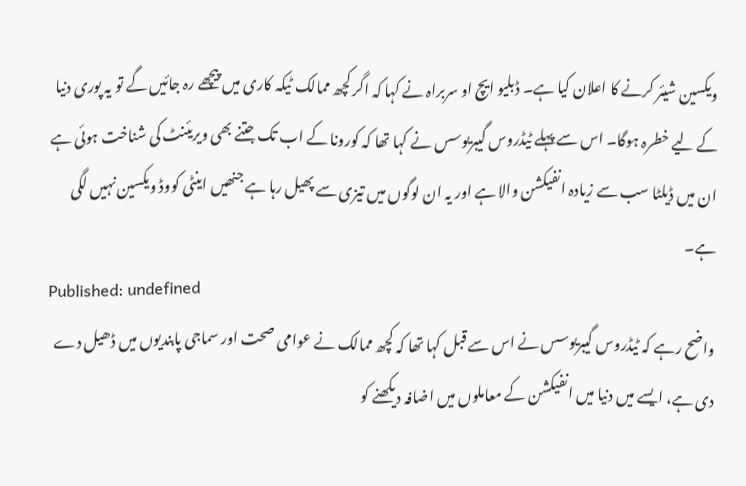ویکسین شیئر کرنے کا اعلان کیا ہے۔ ڈبلیو ایچ او سربراہ نے کہا کہ اگر کچھ ممالک ٹیکہ کاری میں پیچھے رہ جائیں گے تو یہ پوری دنیا کے لیے خطرہ ہوگا۔ اس سے پہلے ٹیڈروس گیبریوسس نے کہا تھا کہ کورونا کے اب تک جتنے بھی ویریئنٹ کی شناخت ہوئی ہے ان میں ڈیلٹا سب سے زیادہ انفیکشن والا ہے اور یہ ان لوگوں میں تیزی سے پھیل رہا ہے جنھیں اینٹی کووڈ ویکسین نہیں لگی ہے۔
Published: undefined
واضح رہے کہ ٹیڈروس گیبریوسس نے اس سے قبل کہا تھا کہ کچھ ممالک نے عوامی صحت اور سماجی پابندیوں میں ڈھیل دے دی ہے، ایسے میں دنیا میں انفیکشن کے معاملوں میں اضافہ دیکھنے کو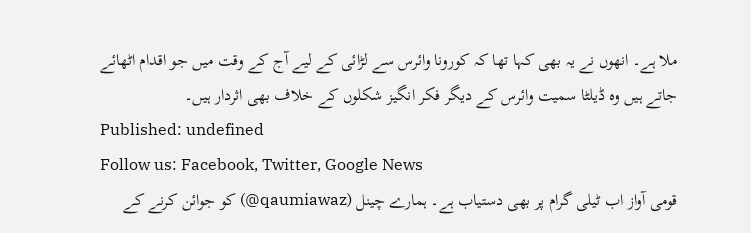ملا ہے۔ انھوں نے یہ بھی کہا تھا کہ کورونا وائرس سے لڑائی کے لیے آج کے وقت میں جو اقدام اٹھائے جاتے ہیں وہ ڈیلٹا سمیت وائرس کے دیگر فکر انگیز شکلوں کے خلاف بھی اثردار ہیں۔
Published: undefined
Follow us: Facebook, Twitter, Google News
قومی آواز اب ٹیلی گرام پر بھی دستیاب ہے۔ ہمارے چینل (qaumiawaz@) کو جوائن کرنے کے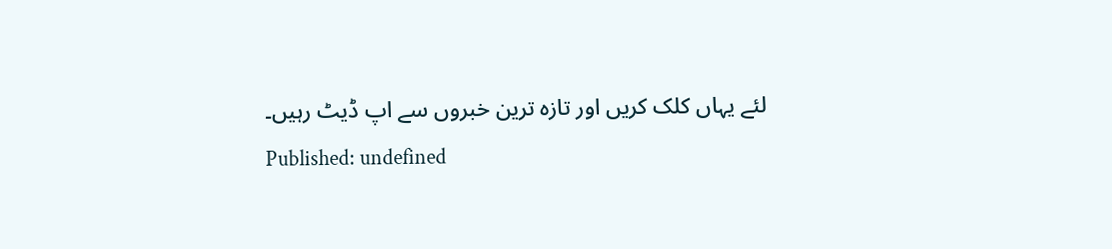لئے یہاں کلک کریں اور تازہ ترین خبروں سے اپ ڈیٹ رہیں۔
Published: undefined